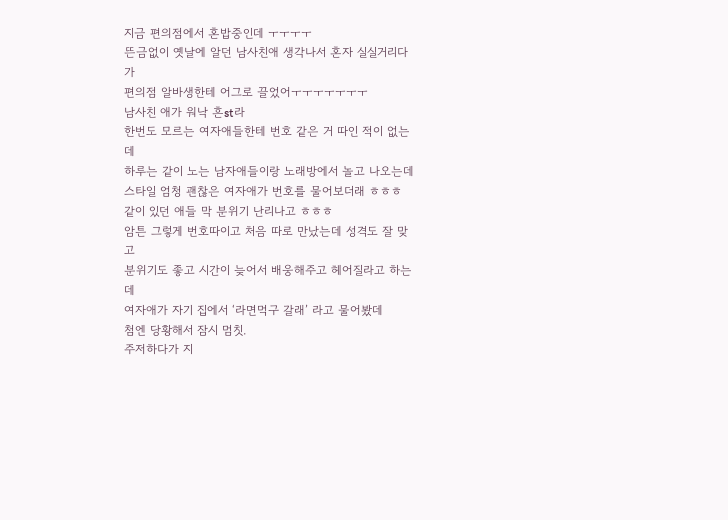지금 편의점에서 혼밥중인데 ㅜㅜㅜㅜ
뜬금없이 옛날에 알던 남사친애 생각나서 혼자 실실거리다가
편의점 알바생한테 어그로 끌었어ㅜㅜㅜㅜㅜㅜㅜ
남사친 애가 워낙 흔st라
한번도 모르는 여자애들한테 번호 같은 거 따인 적이 없는데
하루는 같이 노는 남자애들이랑 노래방에서 놀고 나오는데
스타일 엄청 괜찮은 여자애가 번호를 물어보더래 ㅎㅎㅎ
같이 있던 애들 막 분위기 난리나고 ㅎㅎㅎ
암튼 그렇게 번호따이고 처음 따로 만났는데 성격도 잘 맞고
분위기도 좋고 시간이 늦어서 배웅해주고 헤어질라고 하는데
여자애가 자기 집에서 ‘라면먹구 갈래’ 라고 물어봤데
첨엔 당황해서 잠시 멈칫.
주저하다가 지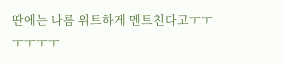딴에는 나름 위트하게 멘트친다고ㅜㅜㅜㅜㅜㅜ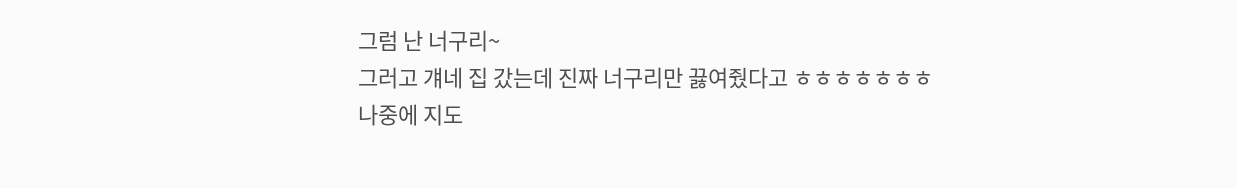그럼 난 너구리~
그러고 걔네 집 갔는데 진짜 너구리만 끓여줬다고 ㅎㅎㅎㅎㅎㅎㅎ
나중에 지도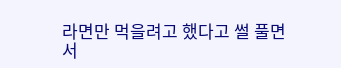라면만 먹을려고 했다고 썰 풀면서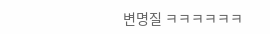변명질 ㅋㅋㅋㅋㅋㅋ